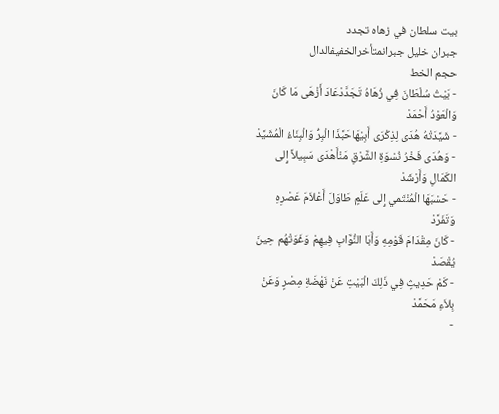بيت سلطان في زهاه تجدد
جبران خليل جبرانمتأخرالخفيفالدال
حجم الخط
- بَيْتُ سُلْطَانَ فِي زُهَاهُ تَجَدَّدْعَادَ أَزْهَى مَا كَانَ وَالْعَوْدُ أَحْمَدْ
- شَيَّدَتْهُ هُدَى لِذِكْرَى أَبِيْهَاحَبَّذَا الْبِرُّ وَالْبِنَاءُ الْمُشَيَّدْ
- وَهُدَى فَخْرُ نُسْوَةِ الشَّرْقِ مَنْأَهْدَى سَبِيلاً إِلى الكَمَالِ وَأَرْشَدْ
- حَسْبَهَا الْمُنْتَمي إِلى عَلَمٍ طَاوَلَ أَعْلاَمَ عَصْرِهِ وَتَفَرَّدْ
- كَانَ مِقْدَامَ قَوْمِهِ وَأَبَا النُّوَّابِ فِيهِمْ وَغَوَتْهُم حِينَ يُقْصَدْ
- كَمْ حَدِيثٍ فِي ذَلِكَ الْبَيْتِ عَنْ نَهْضَةِ مِصْرٍ وَعَنْ بِلاَءِ مَحَمَّدْ
-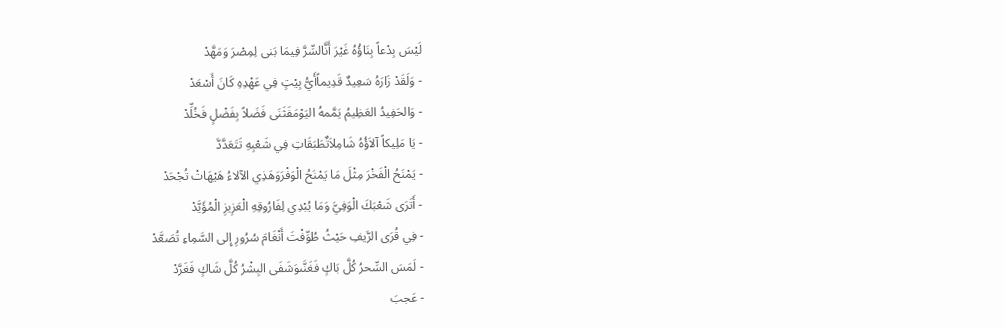لَيْسَ بِدْعاً بِنَاؤُهُ غَيْرَ أَنَّالسِّرَّ فِيمَا بَنى لِمِصْرَ وَمَهَّدْ
- وَلَقَدْ زَارَهُ سَعِيدٌ قَدِيماًأَيُّ بِيْتٍ فِي عَهْدِهِ كَانَ أَسْعَدْ
- وَالحَفِيدُ العَظِيمُ يَمَّمهُ اليَوْمَفَثَنَى فَضَلاً بِفَضْلٍ فَخُلِّدْ
- يَا مَلِيكاً آلاَؤُهُ شَامِلاَتٌطَبَقَاتِ فِي شَعْبِهِ تَتَعَدَّدَّ
- يَمْنَحُ الْفَخْرَ مِثْلَ مَا يَمْنَحُ الْوَفْرَوَهَذِي الآلاءُ هَيْهَاتْ تُجْحَدْ
- أَتَرَى شَعْبَكَ الْوَفِيَّ وَمَا يُبْدِي لِفَارُوقِهِ الْعَزِيزِ الْمُؤَيَّدْ
- فِي قُرَى الرَّيفِ حَيْثُ طُوِّفْتَ أَنْغَامَ سُرُورِ إِلى السَّمِاءِ تُصَعَّدْ
- لَمَسَ السِّحرُ كُلَّ بَاكٍ فَغَنَّىوَشَفَى البِشْرُ كُلَّ شَاكٍ فَغَرَّدْ
- عَجبَ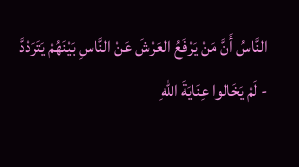النَّاسُ أَنَّ مَنْ يَرْفَعُ العَرْشَ عَنْ النَّاسِ بَيْنَهُمْ يَتَرَدْدَّ
- لَمْ يَخَالوا عِنَايَةَ اللهِ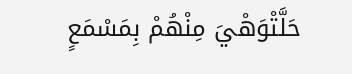حَلَّتْوَهْيَ مِنْهُمْ بِمَسْمَعٍ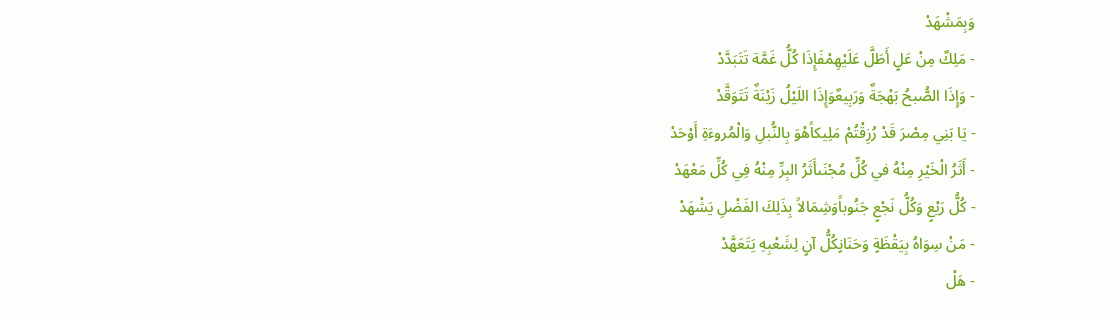وَبِمَشْهَدْ
- مَلِكٌ مِنْ عَلٍ أَطَلَّ عَلَيْهِمْفَإِذَا كُلُّ غَمَّة تَتَبَدَّدْ
- وَإِذَا الصُّبحُ بَهْجَةٌ وَرَبِيعٌوَإِذَا اللَيْلُ زَيْنَةٌ تَتَوَقَّدْ
- يَا بَنِي مِصْرَ قَدْ رُزِقْتُمْ مَلِيكاًهْوَ بِالنُّبلِ وَالْمُروءَةِ أَوْحَدْ
- أَثَرُ الْخَيْرِ مِنْهُ في كُلِّ مُجْنَىأَثَرُ البِرِّ مِنْهُ فِي كُلِّ مَعْهَدْ
- كُلُّ رَيْعٍ وَكُلُّ نَجْعٍ جَنُوباًوَشِمَالاً بِذَلِكَ الفَضْلِ يَشْهَدْ
- مَنْ سِوَاهُ بِيَقْظَةٍ وَحَنَانٍكُلُّ آنٍ لِشَعْبِهِ يَتَعَهَّدْ
- هَلْ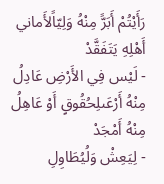رَأَيْتُمْ أَبَرًّ مِنْهُ وَلِيّاًلأَماني أَهْلِهِ يَتَفَقَّدْ
- لَيْس فِي الأَرْضِ عَادِلُ مِنْهُ أَرْعَىلِحُقُوقٍ أَوْ عَاهِلُ مِنْهُ أَمْجَدْ
- لِيَعِشْ وَلُيُطَاوِلِ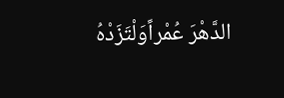الدَّهْرَ عُمْراًوَلْتَزَدْهُ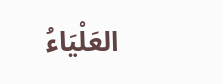العَلْيَاءُ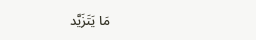مَا يَتَزَيَّد